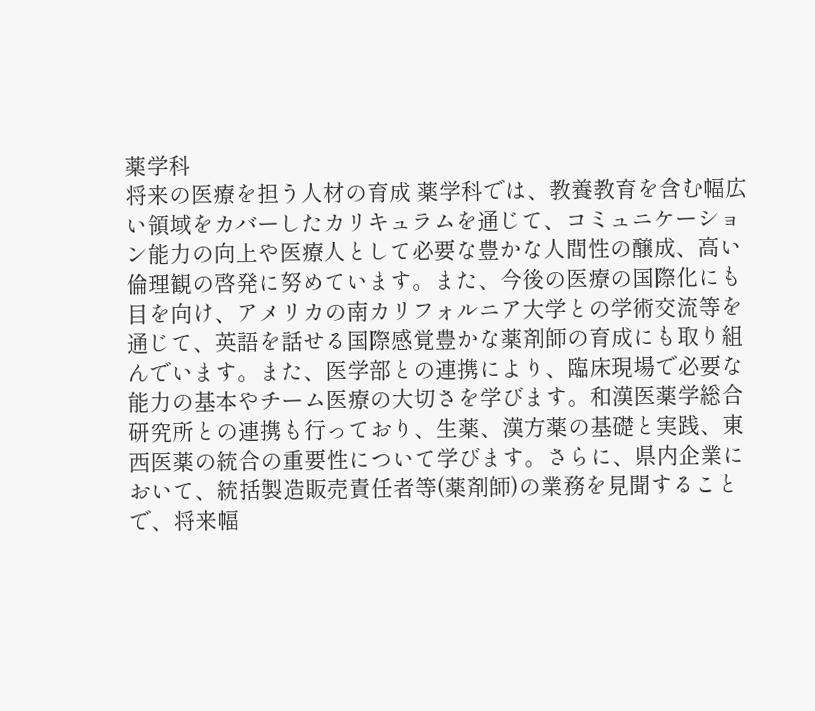薬学科
将来の医療を担う人材の育成 薬学科では、教養教育を含む幅広い領域をカバーしたカリキュラムを通じて、コミュニケーション能力の向上や医療人として必要な豊かな人間性の醸成、高い倫理観の啓発に努めています。また、今後の医療の国際化にも目を向け、アメリカの南カリフォルニア大学との学術交流等を通じて、英語を話せる国際感覚豊かな薬剤師の育成にも取り組んでいます。また、医学部との連携により、臨床現場で必要な能力の基本やチーム医療の大切さを学びます。和漢医薬学総合研究所との連携も行っており、生薬、漢方薬の基礎と実践、東西医薬の統合の重要性について学びます。さらに、県内企業において、統括製造販売責任者等(薬剤師)の業務を見聞することで、将来幅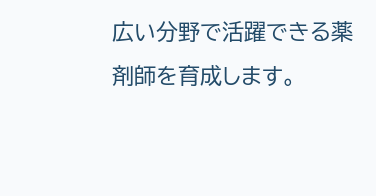広い分野で活躍できる薬剤師を育成します。